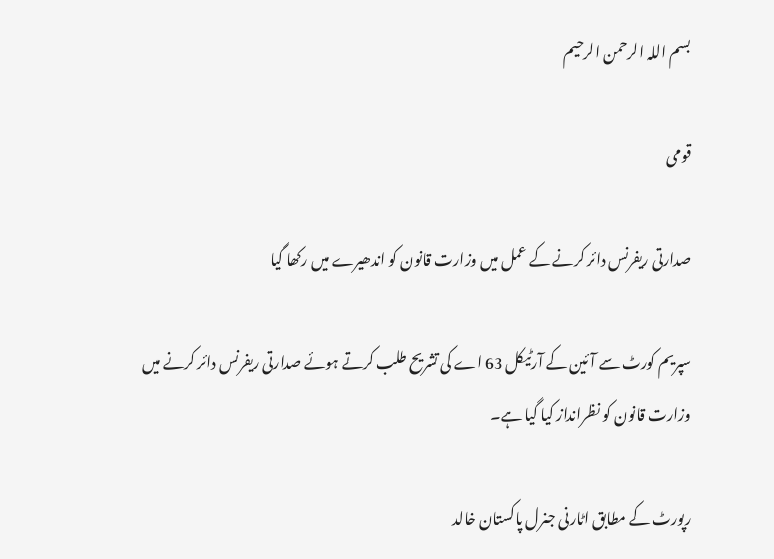بسم اللہ الرحمن الرحیم

قومی

صدارتی ریفرنس دائر کرنے کے عمل میں وزارت قانون کو اندھیرے میں رکھا گیا

سپریم کورٹ سے آئین کے آرٹیکل 63 اے کی تشریح طلب کرتے ہوئے صدارتی ریفرنس دائر کرنے میں وزارت قانون کو نظرانداز کیا گیا ہے۔

رپورٹ کے مطابق اٹارنی جنرل پاکستان خالد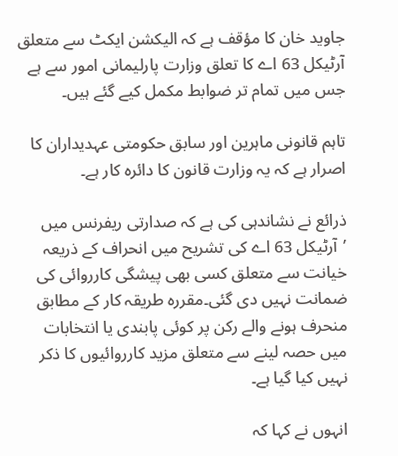جاوید خان کا مؤقف ہے کہ الیکشن ایکٹ سے متعلق آرٹیکل 63 اے کا تعلق وزارت پارلیمانی امور سے ہے جس میں تمام تر ضوابط مکمل کیے گئے ہیں۔

تاہم قانونی ماہرین اور سابق حکومتی عہدیداران کا اصرار ہے کہ یہ وزارت قانون کا دائرہ کار ہے۔

ذرائع نے نشاندہی کی ہے کہ صدارتی ریفرنس میں ’آرٹیکل 63 اے کی تشریح میں انحراف کے ذریعہ خیانت سے متعلق کسی بھی پیشگی کارروائی کی ضمانت نہیں دی گئی۔مقررہ طریقہ کار کے مطابق منحرف ہونے والے رکن پر کوئی پابندی یا انتخابات میں حصہ لینے سے متعلق مزید کارروائیوں کا ذکر نہیں کیا گیا ہے۔

انہوں نے کہا کہ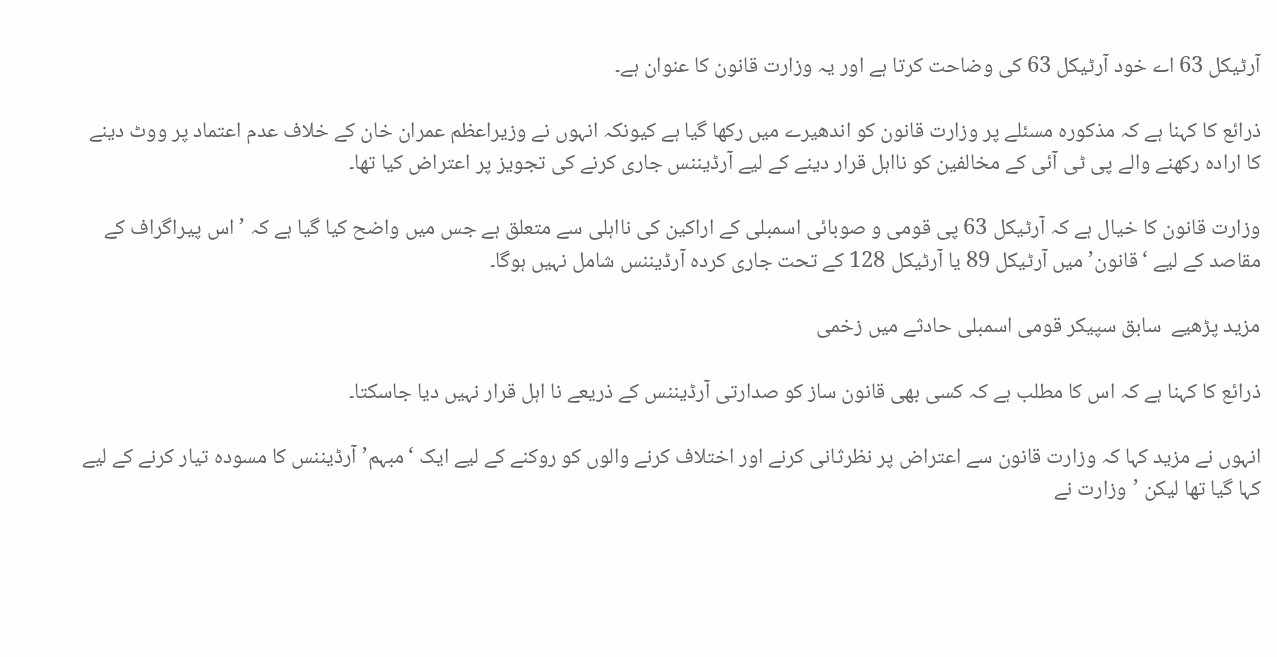آرٹیکل 63 اے خود آرٹیکل 63 کی وضاحت کرتا ہے اور یہ وزارت قانون کا عنوان ہے۔

ذرائع کا کہنا ہے کہ مذکورہ مسئلے پر وزارت قانون کو اندھیرے میں رکھا گیا ہے کیونکہ انہوں نے وزیراعظم عمران خان کے خلاف عدم اعتماد پر ووٹ دینے کا ارادہ رکھنے والے پی ٹی آئی کے مخالفین کو نااہل قرار دینے کے لیے آرڈیننس جاری کرنے کی تجویز پر اعتراض کیا تھا۔

وزارت قانون کا خیال ہے کہ آرٹیکل 63 پی قومی و صوبائی اسمبلی کے اراکین کی نااہلی سے متعلق ہے جس میں واضح کیا گیا ہے کہ ’ اس پیراگراف کے مقاصد کے لیے ‘قانون’ میں آرٹیکل 89 یا آرٹیکل 128 کے تحت جاری کردہ آرڈیننس شامل نہیں ہوگا۔

مزید پڑھیے  سابق سپیکر قومی اسمبلی حادثے میں زخمی

ذرائع کا کہنا ہے کہ اس کا مطلب ہے کہ کسی بھی قانون ساز کو صدارتی آرڈیننس کے ذریعے نا اہل قرار نہیں دیا جاسکتا۔

انہوں نے مزید کہا کہ وزارت قانون سے اعتراض پر نظرثانی کرنے اور اختلاف کرنے والوں کو روکنے کے لیے ایک ‘مبہم’ آرڈیننس کا مسودہ تیار کرنے کے لیے کہا گیا تھا لیکن ’وزارت نے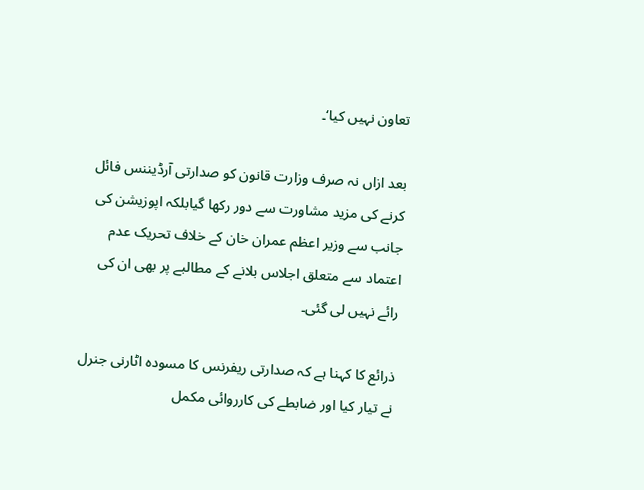تعاون نہیں کیا‘۔

بعد ازاں نہ صرف وزارت قانون کو صدارتی آرڈیننس فائل کرنے کی مزید مشاورت سے دور رکھا گیابلکہ اپوزیشن کی جانب سے وزیر اعظم عمران خان کے خلاف تحریک عدم اعتماد سے متعلق اجلاس بلانے کے مطالبے پر بھی ان کی رائے نہیں لی گئی۔

ذرائع کا کہنا ہے کہ صدارتی ریفرنس کا مسودہ اٹارنی جنرل نے تیار کیا اور ضابطے کی کارروائی مکمل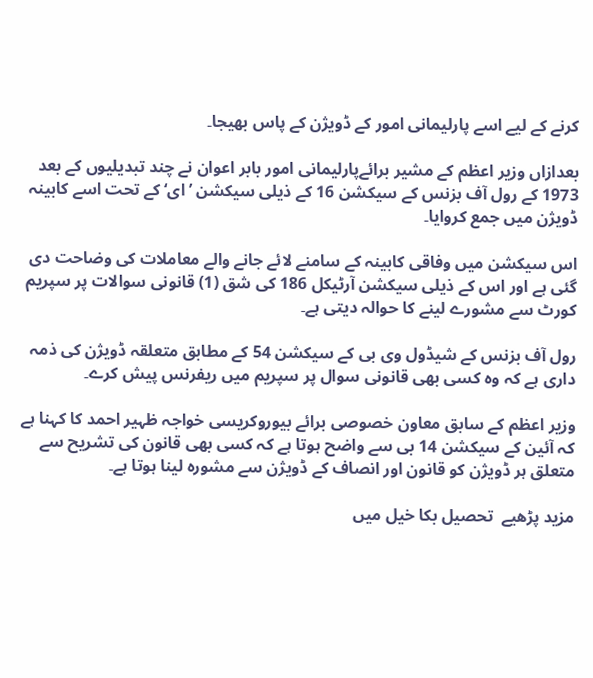کرنے کے لیے اسے پارلیمانی امور کے ڈویژن کے پاس بھیجا۔

بعدازاں وزیر اعظم کے مشیر برائےپارلیمانی امور بابر اعوان نے چند تبدیلیوں کے بعد 1973 کے رول آف بزنس کے سیکشن 16 کے ذیلی سیکشن ’ای‘ کے تحت اسے کابینہ ڈویژن میں جمع کروایا۔

اس سیکشن میں وفاقی کابینہ کے سامنے لائے جانے والے معاملات کی وضاحت دی گئی ہے اور اس کے ذیلی سیکشن آرٹیکل 186 کی شق (1) قانونی سوالات پر سپریم کورٹ سے مشورے لینے کا حوالہ دیتی ہے۔

رول آف بزنس کے شیڈول وی بی کے سیکشن 54 کے مطابق متعلقہ ڈویژن کی ذمہ داری ہے کہ وہ کسی بھی قانونی سوال پر سپریم میں ریفرنس پیش کرے۔

وزیر اعظم کے سابق معاون خصوصی برائے بیوروکریسی خواجہ ظہیر احمد کا کہنا ہے کہ آئین کے سیکشن 14 بی سے واضح ہوتا ہے کہ کسی بھی قانون کی تشریح سے متعلق ہر ڈویژن کو قانون اور انصاف کے ڈویژن سے مشورہ لینا ہوتا ہے۔

مزید پڑھیے  تحصیل بکا خیل میں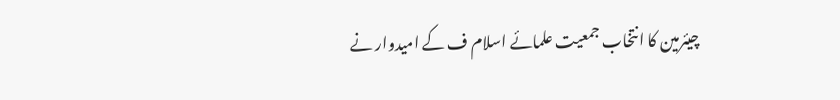چیئرمین کا انتخاب جمعیت علمائے اسلام ف کے امیدوار نے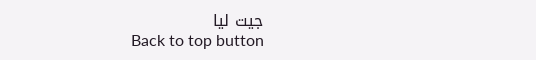جیت لیا
Back to top button